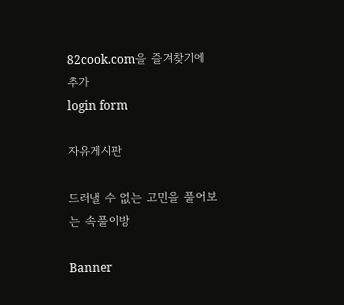82cook.com을 즐겨찾기에 추가
login form

자유게시판

드러낼 수 없는 고민을 풀어보는 속풀이방

Banner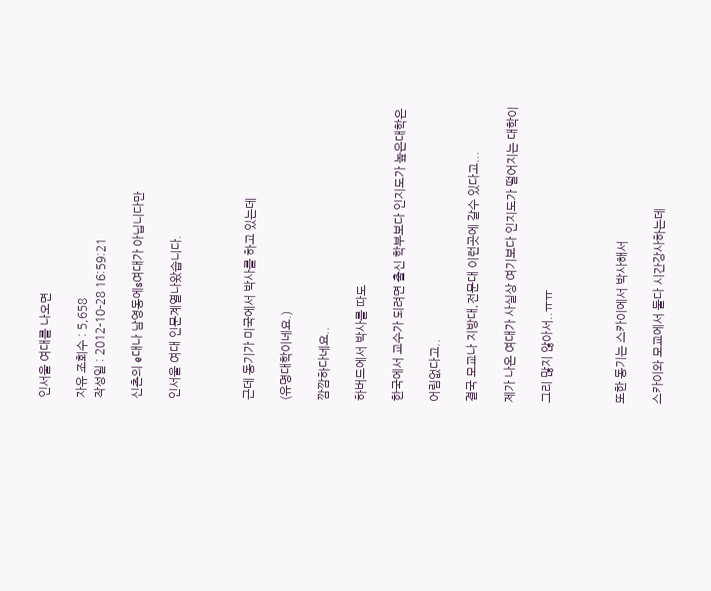인서울 여대를 나오면

자유 조회수 : 5,658
작성일 : 2012-10-28 16:59:21

신촌의 e대나 남영동에s여대가 아닙니다만

인서울 여대 인문계열나왔습니다.



근데 동기가 미국에서 박사를 하고 있는데

(유명대학이네요.)

깜깜하다네요..

하버드에서 박사를 따도

한국에서 교수가 되려면 출신 학부보다 인지도가 높은대학은

어림없다고..

결국 모교나 지방대,전문대 이런곳에 갈수 있다고...

제가 나온 여대가 사실상 여기보다 인지도가 떨어지는 대학이

그리 많지 않아서..ㅠㅠ



또한 동기는 스카이에서 박사해서

스카이와 모교에서 둘다 시간강사하는데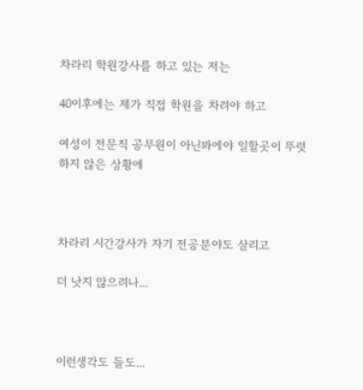차라리 학원강사를 하고 있는 저는

40이후에는 제가 직접 학원을 차려야 하고

여성이 전문직 공무원이 아닌봐에야 일할곳이 뚜렷하지 않은 상황에



차라리 시간강사가 자기 전공분야도 살리고

더 낫지 않으려나...



이런생각도 들도...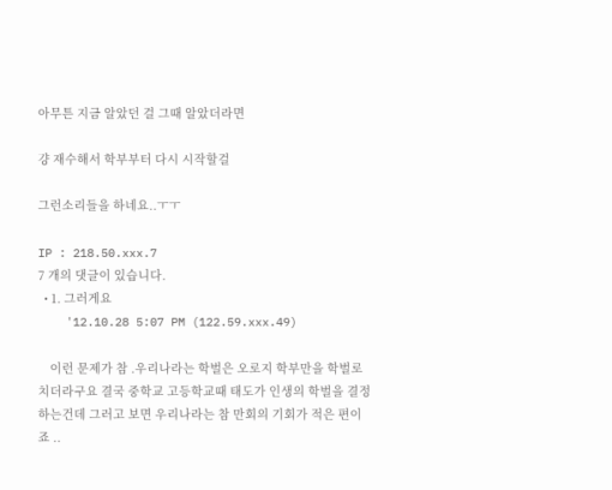아무튼 지금 알았던 걸 그때 알았더라면

걍 재수해서 학부부터 다시 시작할걸

그런소리들을 하네요..ㅜㅜ

IP : 218.50.xxx.7
7 개의 댓글이 있습니다.
  • 1. 그러게요
    '12.10.28 5:07 PM (122.59.xxx.49)

    이런 문제가 참 .우리나라는 학벌은 오로지 학부만을 학벌로 치더라구요 결국 중학교 고등학교때 태도가 인생의 학벌을 결정하는건데 그러고 보면 우리나라는 참 만회의 기회가 적은 편이죠 ..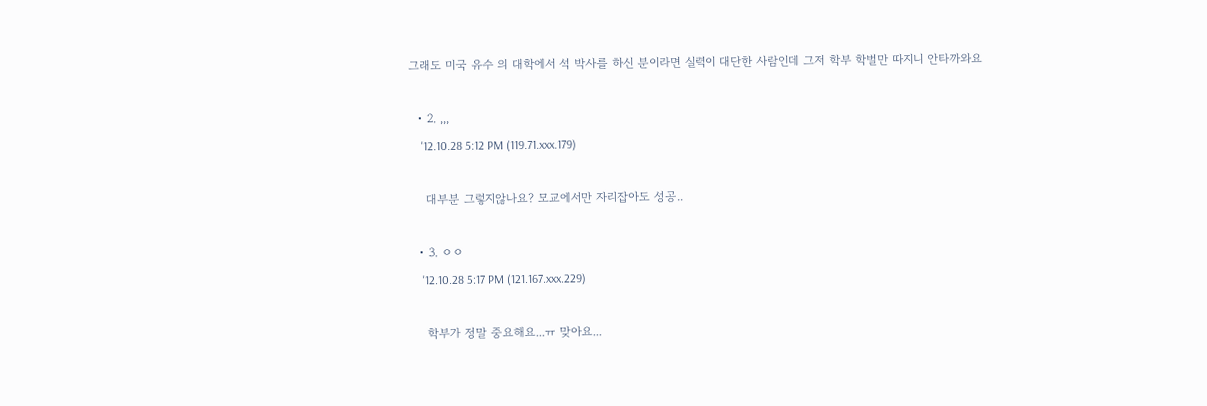그래도 미국 유수 의 대학에서 석 박사를 하신 분이라면 실력이 대단한 사람인데 그저 학부 학벌만 따지니 안타까와요

  • 2. ,,,
    '12.10.28 5:12 PM (119.71.xxx.179)

    대부분 그렇지않나요? 모교에서만 자리잡아도 성공..

  • 3. ㅇㅇ
    '12.10.28 5:17 PM (121.167.xxx.229)

    학부가 정말 중요해요...ㅠ 맞아요...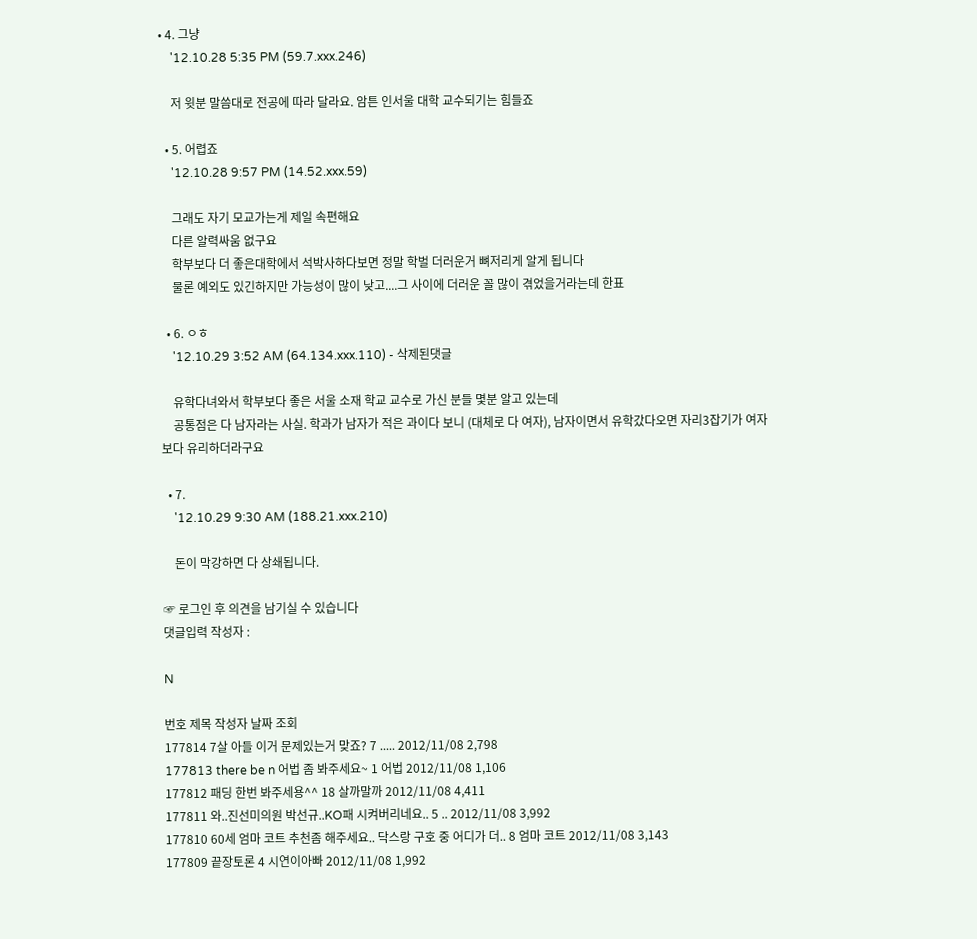• 4. 그냥
    '12.10.28 5:35 PM (59.7.xxx.246)

    저 윗분 말씀대로 전공에 따라 달라요. 암튼 인서울 대학 교수되기는 힘들죠

  • 5. 어렵죠
    '12.10.28 9:57 PM (14.52.xxx.59)

    그래도 자기 모교가는게 제일 속편해요
    다른 알력싸움 없구요
    학부보다 더 좋은대학에서 석박사하다보면 정말 학벌 더러운거 뼈저리게 알게 됩니다
    물론 예외도 있긴하지만 가능성이 많이 낮고....그 사이에 더러운 꼴 많이 겪었을거라는데 한표

  • 6. ㅇㅎ
    '12.10.29 3:52 AM (64.134.xxx.110) - 삭제된댓글

    유학다녀와서 학부보다 좋은 서울 소재 학교 교수로 가신 분들 몇분 알고 있는데
    공통점은 다 남자라는 사실. 학과가 남자가 적은 과이다 보니 (대체로 다 여자), 남자이면서 유학갔다오면 자리3잡기가 여자보다 유리하더라구요

  • 7.
    '12.10.29 9:30 AM (188.21.xxx.210)

    돈이 막강하면 다 상쇄됩니다.

☞ 로그인 후 의견을 남기실 수 있습니다
댓글입력 작성자 :

N

번호 제목 작성자 날짜 조회
177814 7살 아들 이거 문제있는거 맞죠? 7 ..... 2012/11/08 2,798
177813 there be n 어법 좀 봐주세요~ 1 어법 2012/11/08 1,106
177812 패딩 한번 봐주세용^^ 18 살까말까 2012/11/08 4,411
177811 와..진선미의원 박선규..KO패 시켜버리네요.. 5 .. 2012/11/08 3,992
177810 60세 엄마 코트 추천좀 해주세요.. 닥스랑 구호 중 어디가 더.. 8 엄마 코트 2012/11/08 3,143
177809 끝장토론 4 시연이아빠 2012/11/08 1,992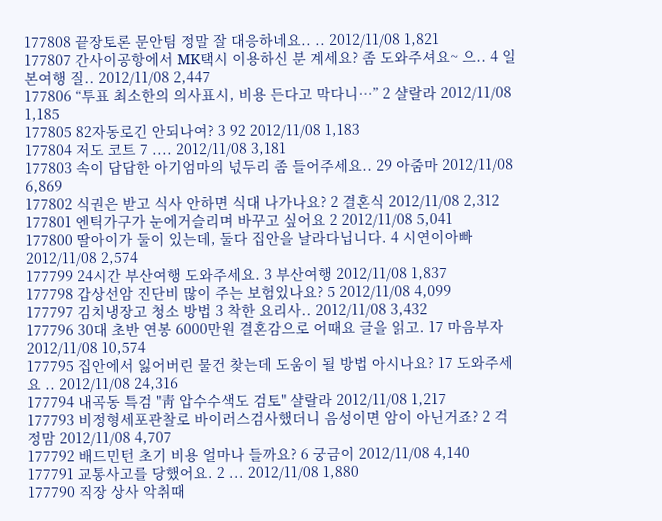177808 끝장토론 문안팀 정말 잘 대응하네요.. .. 2012/11/08 1,821
177807 간사이공항에서 MK택시 이용하신 분 계세요? 좀 도와주셔요~ 으.. 4 일본여행 질.. 2012/11/08 2,447
177806 “투표 최소한의 의사표시, 비용 든다고 막다니…” 2 샬랄라 2012/11/08 1,185
177805 82자동로긴 안되나여? 3 92 2012/11/08 1,183
177804 저도 코트 7 .... 2012/11/08 3,181
177803 속이 답답한 아기엄마의 넋두리 좀 들어주세요.. 29 아줌마 2012/11/08 6,869
177802 식권은 받고 식사 안하면 식대 나가나요? 2 결혼식 2012/11/08 2,312
177801 엔틱가구가 눈에거슬리며 바꾸고 싶어요 2 2012/11/08 5,041
177800 딸아이가 둘이 있는데, 둘다 집안을 날라다닙니다. 4 시연이아빠 2012/11/08 2,574
177799 24시간 부산여행 도와주세요. 3 부산여행 2012/11/08 1,837
177798 갑상선암 진단비 많이 주는 보험있나요? 5 2012/11/08 4,099
177797 김치냉장고 청소 방법 3 착한 요리사.. 2012/11/08 3,432
177796 30대 초반 연봉 6000만원 결혼감으로 어때요 글을 읽고. 17 마음부자 2012/11/08 10,574
177795 집안에서 잃어버린 물건 찾는데 도움이 될 방법 아시나요? 17 도와주세요 .. 2012/11/08 24,316
177794 내곡동 특검 "靑 압수수색도 검토" 샬랄라 2012/11/08 1,217
177793 비정형세포관찰로 바이러스검사했더니 음성이면 암이 아닌거죠? 2 걱정맘 2012/11/08 4,707
177792 배드민턴 초기 비용 얼마나 들까요? 6 궁금이 2012/11/08 4,140
177791 교통사고를 당했어요. 2 ... 2012/11/08 1,880
177790 직장 상사 악취때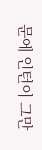문에 인턴이 그만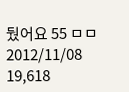뒀어요 55 ㅁㅁ 2012/11/08 19,618